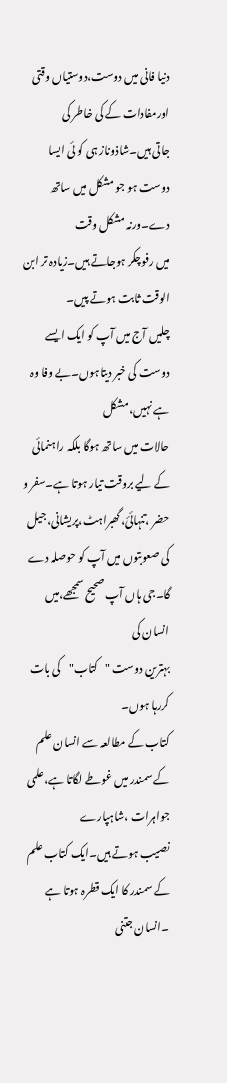دنیا فانی میں دوست،دوستیاں وقتی اورمفادات کے کی خاطر کی
جاتی ہیں۔شاذوناز ہی کو ئی ایسا دوست ہو جو مشکل میں ساتھ دے۔ورنہ مشکل وقت
میں رفوچکر ہوجاتے ہیں۔زیادہ تر ابن الوقت ثابت ہوتے پیں۔
چلیں آج میں آپ کو ایک ایسے دوست کی خبر دیتاہوں۔بے وفا وہ ہے نہیں،مشکل
حالات میں ساتھ ہوگا بلکہ راہنمائی کے لیے بروقت تیار ہوتا ہے۔سفر و حضر ،تنہائئ،گھبراہٹ،پریشانی،جیل
کی صعوبتوں میں آپ کو حوصلہ دے گا۔جی ہاں آپ صحیح سمجھے،میں انسان کی
بہترین دوست "کتاب"کی بات کررہا ہوں۔
کتاب کے مطالعہ سے انسان علم کے سمندر میں غوطے لگاتا ہے،علمی جواہرات ،شاہپارے
نصیب ہوتے ہیں۔ایک کتاب علم کے سمندر کا ایک قطرہ ہوتا ہے ۔انسان جتنی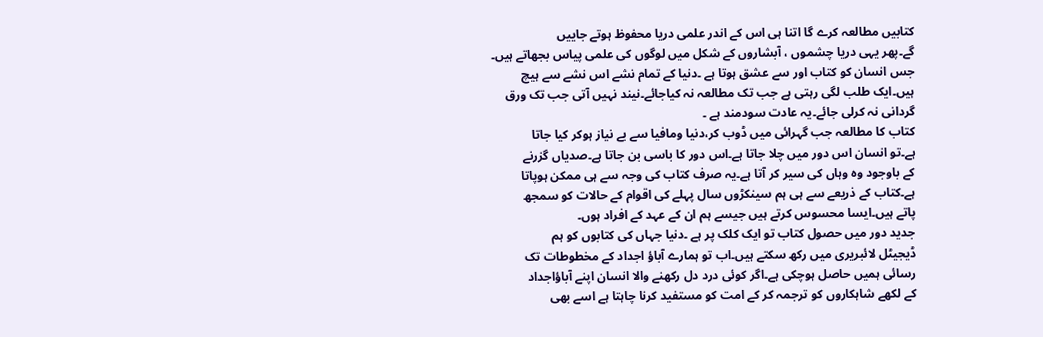کتابیں مطالعہ کرے گا اتنا ہی اس کے اندر علمی دریا محفوظ ہوتے جاییں
گے۔پھر یہی دریا چشموں ، آبشاروں کے شکل میں لوگوں کی علمی پیاس بجھاتے ہیں۔
جس انسان کو کتاب اور سے عشق ہوتا ہے ۔دنیا کے تمام نشے اس نشے سے ہیچ
ہیں۔ایک طلب لگی رہتی ہے جب تک مطالعہ نہ کیاجائے۔نیند نہیں آتی جب تک ورق
گردانی نہ کرلی جائے۔یہ عادت سودمند ہے ۔
کتاب کا مطالعہ جب گہرائی میں ڈوب کر،دنیا ومافیا سے بے نیاز ہوکر کیا جاتا
ہے۔تو انسان اس دور میں چلا جاتا ہے۔اس دور کا باسی بن جاتا ہے۔صدیاں گزرنے
کے باوجود وہ وہاں کی سیر کر آتا ہے۔یہ صرف کتاب کی وجہ سے ہی ممکن ہوپاتا
ہے۔کتاب کے ذریعے سے ہی ہم سینکڑوں سال پہلے کی اقوام کے حالات کو سمجھ
پاتے ہیں۔ایسا محسوس کرتے ہیں جیسے ہم ان کے عہد کے افراد ہوں۔
جدید دور میں حصول کتاب تو ایک کلک پر ہے ۔دنیا جہاں کی کتابوں کو ہم
ڈیجیٹل لائبریری میں رکھ سکتے ہیں۔اب تو ہمارے آباؤ اجداد کے مخطوطات تک
رسائی ہمیں حاصل ہوچکی ہے۔اگر کوئی درد دل رکھنے والا انسان اپنے آباؤاجداد
کے لکھے شاہکاروں کو ترجمہ کر کے امت کو مستفید کرنا چاہتا ہے اسے بھی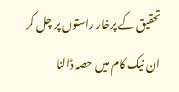تحقیق کے پرخار راستوں پر چل کر ان نیک کام میں حصہ ڈالنا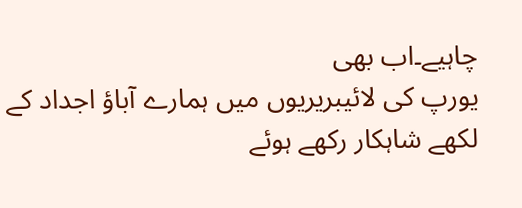چاہیے۔اب بھی
یورپ کی لائیبریریوں میں ہمارے آباؤ اجداد کے لکھے شاہکار رکھے ہوئے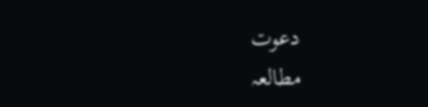دعوت
مطالعہ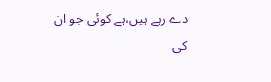دے رہے ہیں،ہے کوئی جو ان کی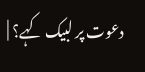دعوت پر لبیک کہے؟ |